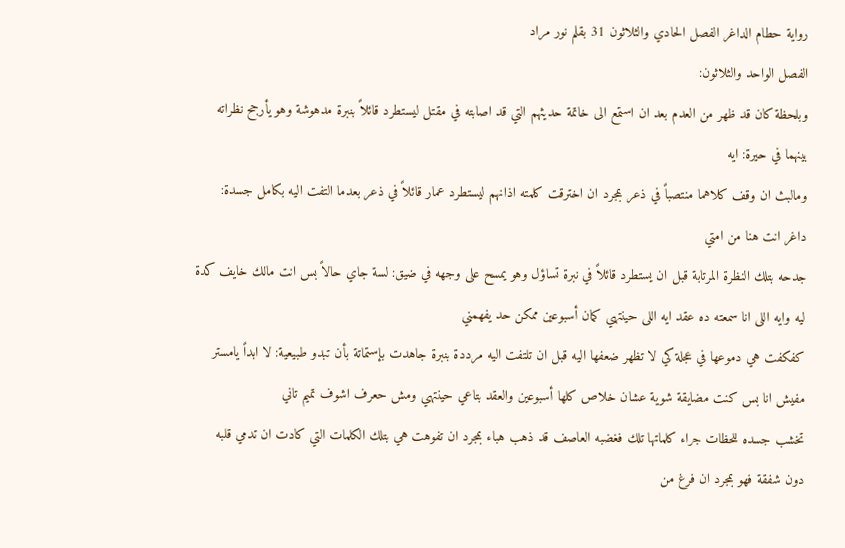رواية حطام الداغر الفصل الحادي والثلاثون 31 بقلم نور مراد
الفصل الواحد والثلاثون:
وبلحظة كان قد ظهر من العدم بعد ان استمع الى خاتمة حديثهم التي قد اصابته في مقتل ليستطرد قائلاً بنبرة مدهوشة وهو يأرجح نظراته بينهما في حيرة: ايه
ومالبث ان وقف كلاهما منتصباً في ذعر بمجرد ان اخترقت كلمته اذانهم ليستطرد عمار قائلاً في ذعر بعدما التفت اليه بكامل جسدة: داغر انت هنا من امتي
جدحه بتلك النظرة المرتابة قبل ان يستطرد قائلاً في نبرة تساؤل وهو يمسح على وجهه في ضيق: لسة جاي حالاً بس انت مالك خايف كدة ليه وايه اللى انا سمعته ده عقد ايه اللى حينتهي كمان أسبوعين ممكن حد يفهمني
كفكفت هي دموعها في عجلة كي لا تظهر ضعفها اليه قبل ان تلتفت اليه مرددة بنبرة جاهدت بإستماتة بأن تبدو طبيعية: لا ابداً يامستر مفيش انا بس كنت مضايقة شوية عشان خلاص كلها أسبوعين والعقد بتاعي حينتهي ومش حعرف اشوف تميم تاني
تخشب جسده للحظات جراء كلماتها تلك فغضبه العاصف قد ذهب هباء بمجرد ان تفوهت هي بتلك الكلمات التي كادت ان تدمي قلبه دون شفقة فهو بمجرد ان فرغ من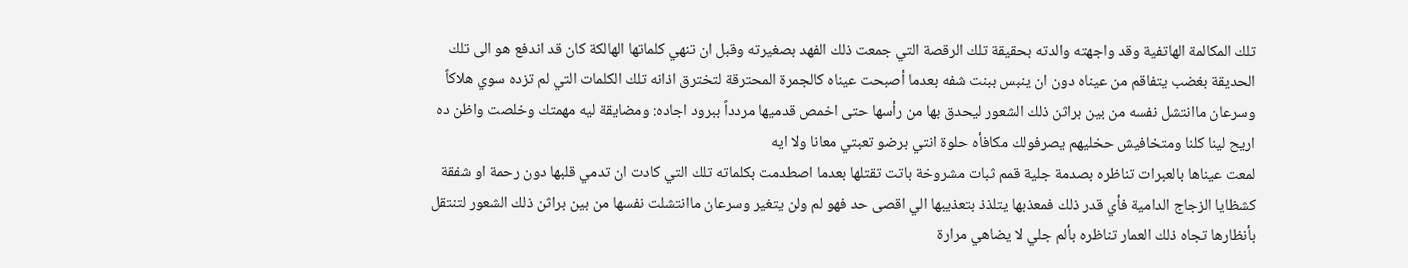تلك المكالمة الهاتفية وقد واجهته والدته بحقيقة تلك الرقصة التي جمعت ذلك الفهد بصغيرته وقبل ان تنهي كلماتها الهالكة كان قد اندفع هو الى تلك الحديقة بغضب يتفاقم من عيناه دون ان ينبس ببنت شفه بعدما أصبحت عيناه كالجمرة المحترقة لتخترق اذانه تلك الكلمات التي لم تزده سوي هلاكاً وسرعان ماانتشل نفسه من بين براثن ذلك الشعور ليحدق بها من رأسها حتى اخمص قدميها مردداً ببرود اجاده: ومضايقة ليه مهمتك وخلصت واظن ده اريح لينا كلنا ومتخافيش حخليهم يصرفولك مكافأه حلوة انتي برضو تعبتي معانا ولا ايه
لمعت عيناها بالعبرات تناظره بصدمة جلية قمم ثبات مشروخة باتت تقتلها بعدما اصطدمت بكلماته تلك التي كادت ان تدمي قلبها دون رحمة او شفقة كشظايا الزجاج الدامية فأي قدر ذلك فمعذبها يتلذذ بتعذيبها الي اقصى حد فهو لم ولن يتغير وسرعان ماانتشلت نفسها من بين براثن ذلك الشعور لتنتقل بأنظارها تجاه ذلك العمار تناظره بألم جلي لا يضاهي مرارة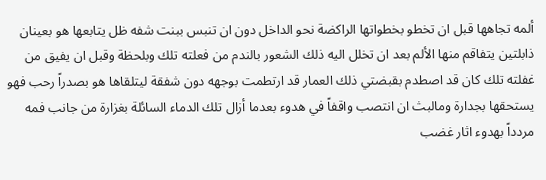ألمه تجاهها قبل ان تخطو بخطواتها الراكضة نحو الداخل دون ان تنبس ببنت شفه ظل يتابعها هو بعينان ذابلتين يتفاقم منها الألم بعد ان تخلل اليه ذلك الشعور بالندم من فعلته تلك وبلحظة وقبل ان يفيق من غفلته تلك كان قد اصطدم بقبضتي ذلك العمار قد ارتطمت بوجهه دون شفقة ليتلقاها هو بصدراً رحب فهو يستحقها بجدارة ومالبث ان انتصب واقفاً في هدوء بعدما أزال تلك الدماء السائلة بغزارة من جانب فمه مردداً بهدوء اثار غضب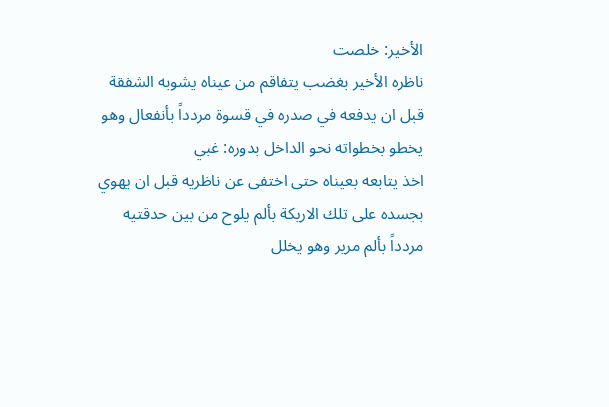الأخير: خلصت
ناظره الأخير بغضب يتفاقم من عيناه يشوبه الشفقة قبل ان يدفعه في صدره في قسوة مردداً بأنفعال وهو يخطو بخطواته نحو الداخل بدوره: غبي
اخذ يتابعه بعيناه حتى اختفى عن ناظريه قبل ان يهوي بجسده على تلك الاريكة بألم يلوح من بين حدقتيه مردداً بألم مرير وهو يخلل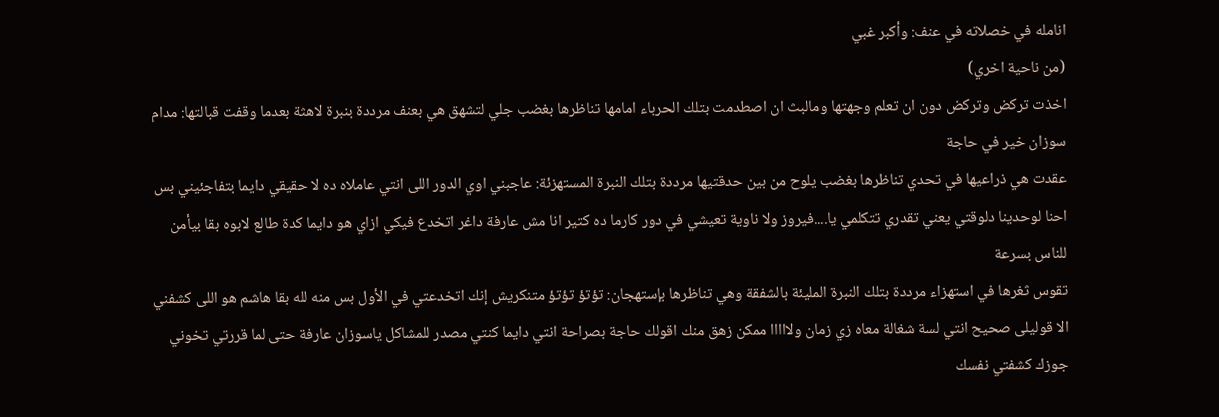انامله في خصلاته في عنف: وأكبر غبي
(من ناحية اخري)
اخذت تركض وتركض دون ان تعلم وجهتها ومالبث ان اصطدمت بتلك الحرباء امامها تناظرها بغضب جلي لتشهق هي بعنف مرددة بنبرة لاهثة بعدما وقفت قبالتها: مدام سوزان خير في حاجة
عقدت هي ذراعيها في تحدي تناظرها بغضب يلوح من بين حدقتيها مرددة بتلك النبرة المستهزئة: عاجبني اوي الدور اللى انتي عاملاه ده لا حقيقي دايما بتفاجئيني بس احنا لوحدينا دلوقتي يعني تقدري تتكلمي يا....فيروز ولا ناوية تعيشي في دور كارما ده كتير انا مش عارفة داغر اتخدع فيكي ازاي هو دايما كدة طالع لابوه بقا بيأمن للناس بسرعة
تقوس ثغرها في استهزاء مرددة بتلك النبرة المليئة بالشفقة وهي تناظرها بإستهجان: تؤتؤ تؤتؤ متنكريش إنك اتخدعتي في الأول بس منه لله بقا هاشم هو اللى كشفني الا قوليلى صحيح انتي لسة شغالة معاه زي زمان ولااااا ممكن زهق منك اقولك حاجة بصراحة انتي دايما كنتي مصدر للمشاكل ياسوزان عارفة حتى لما قررتي تخوني جوزك كشفتي نفسك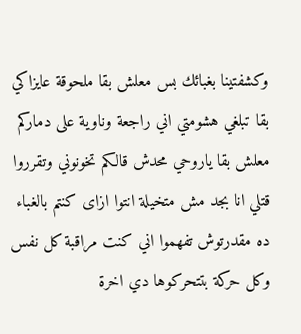وكشفتينا بغبائك بس معلش بقا ملحوقة عايزاكي بقا تبلغي هشومتي اني راجعة وناوية على دماركم معلش بقا ياروحي محدش قالكم تخونوني وتقرروا قتلي انا بجد مش متخيلة انتوا ازاى كنتم بالغباء ده مقدرتوش تفهموا اني كنت مراقبة كل نفس وكل حركة بتتحركوها دي اخرة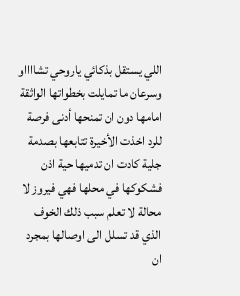اللي يستقل بذكائي ياروحي تشااااو
وسرعان ما تمايلت بخطواتها الواثقة امامها دون ان تمنحها أدنى فرصة للرد اخذت الأخيرة تتابعها بصدمة جلية كادت ان تدميها حية اذن فشكوكها في محلها فهي فيروز لا محالة لا تعلم سبب ذلك الخوف الذي قد تسلل الى اوصالها بمجرد ان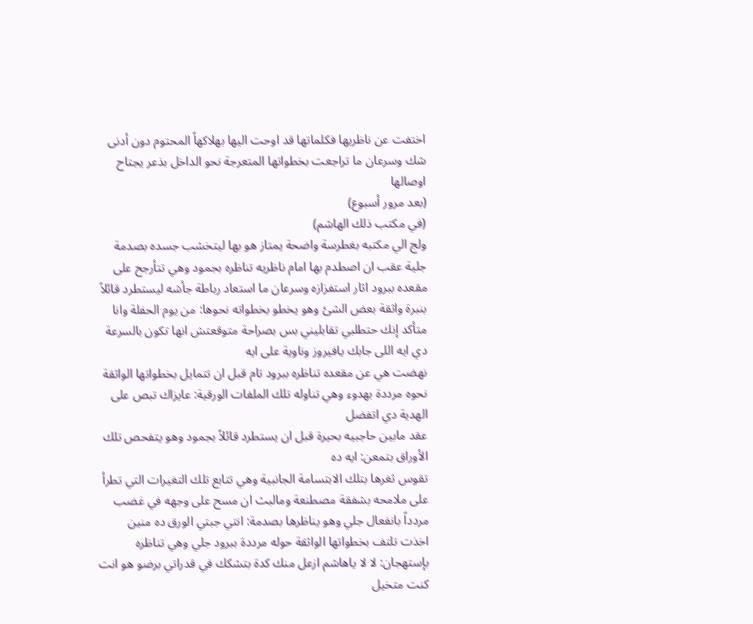اختفت عن ناظريها فكلماتها قد اوحت اليها بهلاكهاً المحتوم دون أدنى شك وسرعان ما تراجعت بخطواتها المتعرجة نحو الداخل بذعر يجتاح اوصالها
(بعد مرور أسبوع)
(في مكتب ذلك الهاشم)
ولج الي مكتبه بغطرسة واضحة يمتاز هو بها ليتخشب جسده بصدمة جلية عقب ان اصطدم بها امام ناظريه تناظره بجمود وهي تتأرجح على مقعده ببرود اثار استفزازه وسرعان ما استعاد رباطة جأشه ليستطرد قائلاً بنبرة واثقة بعض الشئ وهو يخطو بخطواته نحوها: من يوم الحفلة وانا متأكد إنك حتطلبي تقابليني بس بصراحة متوقعتش انها تكون بالسرعة دي ايه اللى جابك يافيروز وناوية على ايه
نهضت هي عن مقعده تناظره ببرود تام قبل ان تتمايل بخطواتها الواثقة نحوه مرددة بهدوء وهي تناوله تلك الملفات الورقية: عايزاك تبص على الهدية دي اتفضل
عقد مابين حاجبيه بحيرة قبل ان يستطرد قائلاً بجمود وهو يتفحص تلك الأوراق بتمعن: ايه ده
تقوس ثغرها بتلك الابتسامة الجانبية وهي تتابع تلك التغيرات التي تطرأ على ملامحه بشفقة مصطنعة ومالبث ان مسح على وجهه في غضب مردداً بانفعال جلي وهو يناظرها بصدمة: انتي جبتي الورق ده منين
اخذت تلتف بخطواتها الواثقة حوله مرددة ببرود جلي وهي تناظره بإستهجان: لا لا ياهاشم ازعل منك كدة بتشكك في قدراتي برضو هو انت كنت متخيل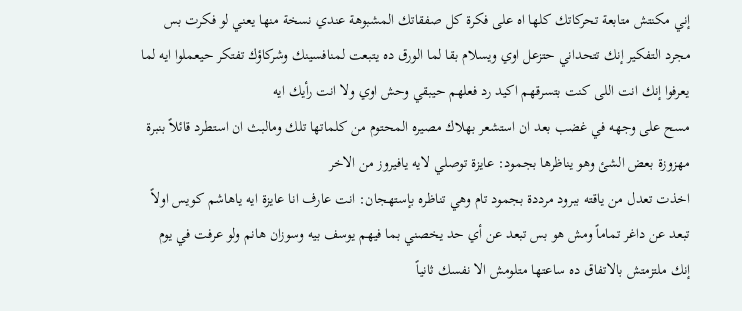إني مكنتش متابعة تحركاتك كلها اه على فكرة كل صفقاتك المشبوهة عندي نسخة منها يعني لو فكرت بس مجرد التفكير إنك تتحداني حتزعل اوي ويسلام بقا لما الورق ده يتبعت لمنافسينك وشركاؤك تفتكر حيعملوا ايه لما يعرفوا إنك انت اللى كنت بتسرقهم اكيد رد فعلهم حيبقي وحش اوي ولا انت رأيك ايه
مسح على وجهه في غضب بعد ان استشعر بهلاك مصيره المحتوم من كلماتها تلك ومالبث ان استطرد قائلاً بنبرة مهزوزة بعض الشئ وهو يناظرها بجمود: عايزة توصلي لايه يافيروز من الاخر
اخذت تعدل من ياقته ببرود مرددة بجمود تام وهي تناظره بإستهجان: انت عارف انا عايزة ايه ياهاشم كويس اولاً تبعد عن داغر تماماً ومش هو بس تبعد عن أي حد يخصني بما فيهم يوسف بيه وسوزان هانم ولو عرفت في يوم إنك ملتزمتش بالاتفاق ده ساعتها متلومش الا نفسك ثانياً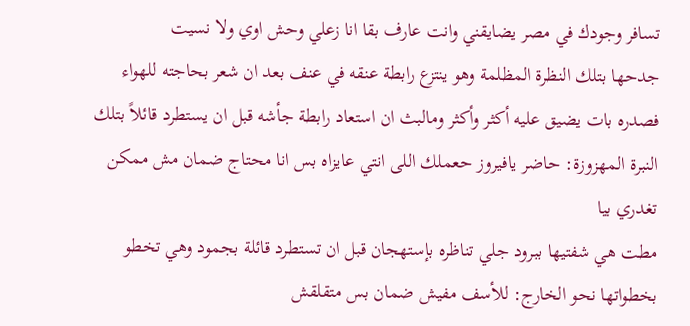تسافر وجودك في مصر يضايقني وانت عارف بقا انا زعلي وحش اوي ولا نسيت
جدحها بتلك النظرة المظلمة وهو ينتزع رابطة عنقه في عنف بعد ان شعر بحاجته للهواء فصدره بات يضيق عليه أكثر وأكثر ومالبث ان استعاد رابطة جأشه قبل ان يستطرد قائلاً بتلك النبرة المهزوزة: حاضر يافيروز حعملك اللى انتي عايزاه بس انا محتاج ضمان مش ممكن تغدري بيا
مطت هي شفتيها ببرود جلي تناظره بإستهجان قبل ان تستطرد قائلة بجمود وهي تخطو بخطواتها نحو الخارج: للأسف مفيش ضمان بس متقلقش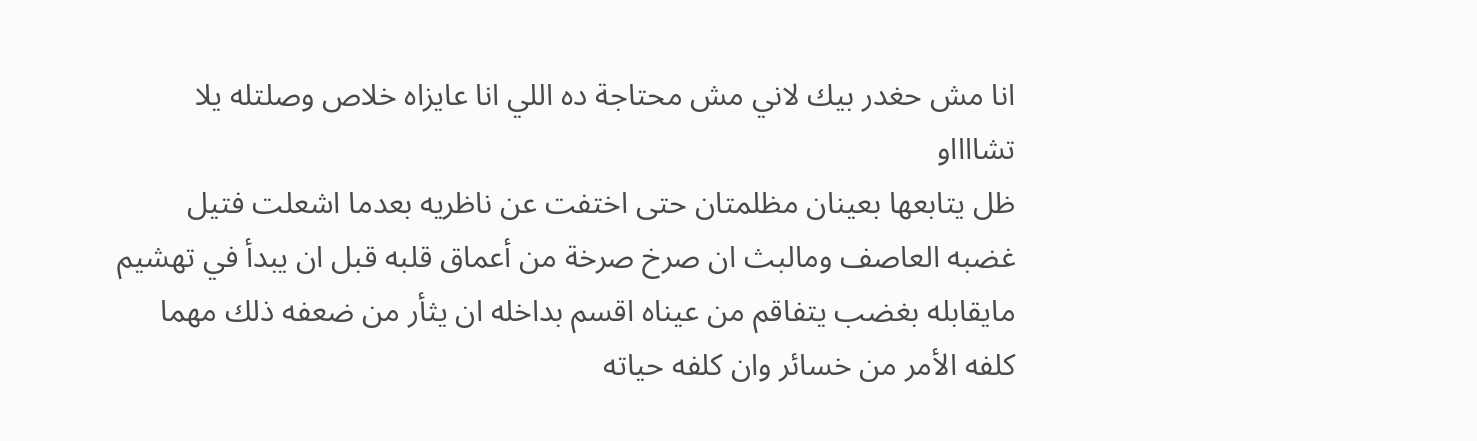انا مش حغدر بيك لاني مش محتاجة ده اللي انا عايزاه خلاص وصلتله يلا تشااااو
ظل يتابعها بعينان مظلمتان حتى اختفت عن ناظريه بعدما اشعلت فتيل غضبه العاصف ومالبث ان صرخ صرخة من أعماق قلبه قبل ان يبدأ في تهشيم مايقابله بغضب يتفاقم من عيناه اقسم بداخله ان يثأر من ضعفه ذلك مهما كلفه الأمر من خسائر وان كلفه حياته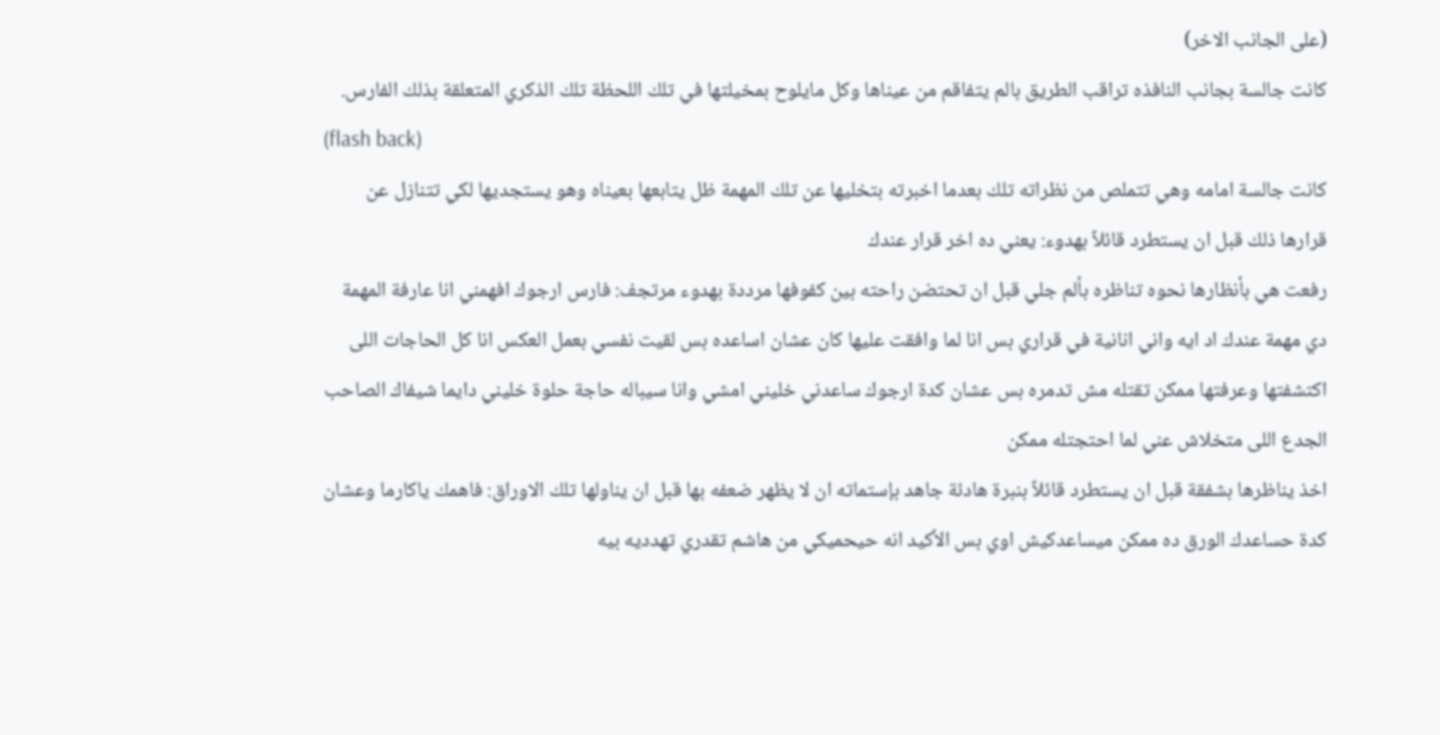(على الجانب الاخر)
كانت جالسة بجانب النافذه تراقب الطريق بالم يتفاقم من عيناها وكل مايلوح بمخيلتها في تلك اللحظة تلك الذكري المتعلقة بذلك الفارس.
(flash back)
كانت جالسة امامه وهي تتملص من نظراته تلك بعدما اخبرته بتخليها عن تلك المهمة ظل يتابعها بعيناه وهو يستجديها لكي تتنازل عن قرارها ذلك قبل ان يستطرد قائلاً بهدوء: يعني ده اخر قرار عندك
رفعت هي بأنظارها نحوه تناظره بألم جلي قبل ان تحتضن راحته بين كفوفها مرددة بهدوء مرتجف: فارس ارجوك افهمني انا عارفة المهمة دي مهمة عندك اد ايه واني انانية في قراري بس انا لما وافقت عليها كان عشان اساعده بس لقيت نفسي بعمل العكس انا كل الحاجات اللى اكتشفتها وعرفتها ممكن تقتله مش تدمره بس عشان كدة ارجوك ساعدني خليني امشي وانا سيباله حاجة حلوة خليني دايما شيفاك الصاحب الجدع اللى متخلاش عني لما احتجتله ممكن
اخذ يناظرها بشفقة قبل ان يستطرد قائلاً بنبرة هادئة جاهد بإستماته ان لا يظهر ضعفه بها قبل ان يناولها تلك الاوراق: فاهمك ياكارما وعشان كدة حساعدك الورق ده ممكن ميساعدكيش اوي بس الأكيد انه حيحميكي من هاشم تقدري تهدديه بيه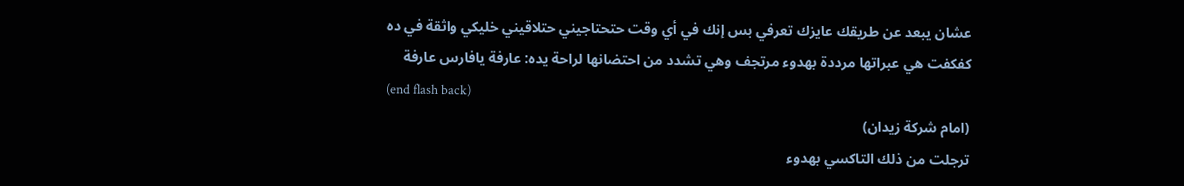عشان يبعد عن طريقك عايزك تعرفي بس إنك في أي وقت حتحتاجيني حتلاقيني خليكي واثقة في ده
كفكفت هي عبراتها مرددة بهدوء مرتجف وهي تشدد من احتضانها لراحة يده: عارفة يافارس عارفة
(end flash back)
(امام شركة زيدان)
ترجلت من ذلك التاكسي بهدوء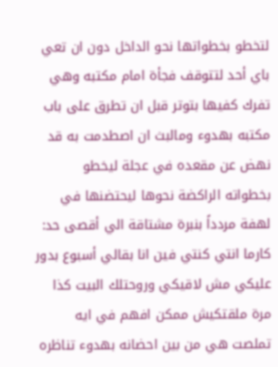لتخطو بخطواتها نحو الداخل دون ان تعي باي أحد لتتوقف فجأة امام مكتبه وهي تفرك كفيها بتوتر قبل ان تطرق على باب مكتبه بهدوء ومالبث ان اصطدمت به قد نهض عن مقعده في عجلة ليخطو بخطواته الراكضة نحوها ليحتضنها في لهفة مردداً بنبرة مشتاقة الي أقصى حد: كارما انتي كنتي فين انا بقالي أسبوع بدور عليكي مش لاقيكي وروحتلك البيت كذا مرة ملقتكيش ممكن افهم في ايه
تملصت هي من بين احضانه بهدوء تناظره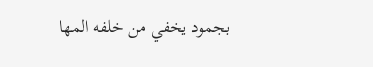بجمود يخفي من خلفه المها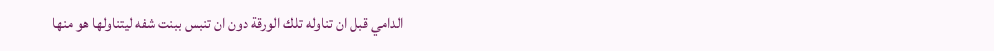الدامي قبل ان تناوله تلك الورقة دون ان تنبس ببنت شفه ليتناولها هو منها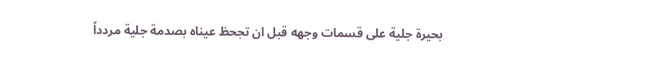بحيرة جلية على قسمات وجهه قبل ان تجحظ عيناه بصدمة جلية مردداً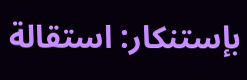بإستنكار: استقالة